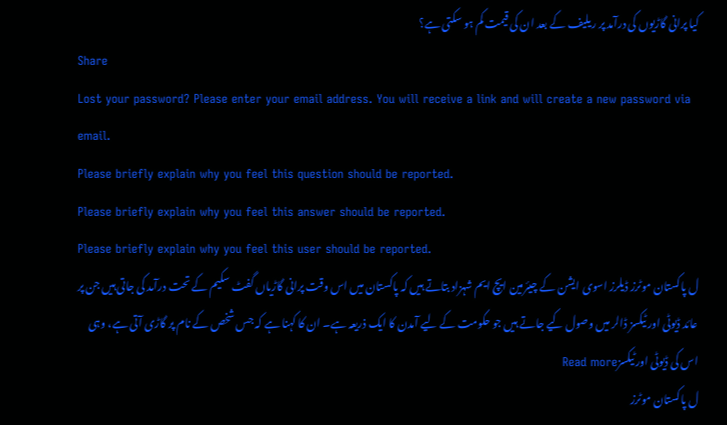کیا پرانی گاڑیوں کی درآمد پر ریلیف کے بعد ان کی قیمت کم ہو سکتی ہے؟
Share
Lost your password? Please enter your email address. You will receive a link and will create a new password via email.
Please briefly explain why you feel this question should be reported.
Please briefly explain why you feel this answer should be reported.
Please briefly explain why you feel this user should be reported.
ل پاکستان موٹرز ڈیلرز اسوی ایشن کے چیئرمین ایچ ایم شہزاد بتاتے ہیں کہ پاکستان میں اس وقت پرانی گاڑیاں گفٹ سکیم کے تحت درآمد کی جاتی ہیں جن پر عائد ڈیوٹی اور ٹیکسز ڈالر میں وصول کیے جاتے ہیں جو حکومت کے لیے آمدن کا ایک ذریعہ ہے۔ ان کا کہنا ہے کہ جس شخص کے نام پر گاڑی آتی ہے، وہی اس کی ڈیوٹی اور ٹیکسزRead more
ل پاکستان موٹرز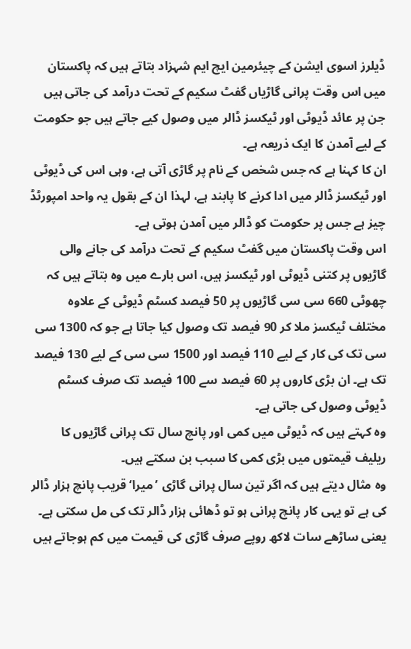ڈیلرز اسوی ایشن کے چیئرمین ایچ ایم شہزاد بتاتے ہیں کہ پاکستان میں اس وقت پرانی گاڑیاں گفٹ سکیم کے تحت درآمد کی جاتی ہیں جن پر عائد ڈیوٹی اور ٹیکسز ڈالر میں وصول کیے جاتے ہیں جو حکومت کے لیے آمدن کا ایک ذریعہ ہے۔
ان کا کہنا ہے کہ جس شخص کے نام پر گاڑی آتی ہے، وہی اس کی ڈیوٹی اور ٹیکسز ڈالر میں ادا کرنے کا پابند ہے، لہذا ان کے بقول یہ واحد امپورٹڈ چیز ہے جس پر حکومت کو ڈالر میں آمدن ہوتی ہے۔
اس وقت پاکستان میں گفٹ سکیم کے تحت درآمد کی جانے والی گاڑیوں پر کتنی ڈیوٹی اور ٹیکسز ہیں، اس بارے میں وہ بتاتے ہیں کہ چھوٹی 660 سی سی گاڑیوں پر 50 فیصد کسٹم ڈیوٹی کے علاوہ مختلف ٹیکسز ملا کر 90 فیصد تک وصول کیا جاتا ہے جو کہ 1300 سی سی تک کی کار کے لیے 110 فیصد اور 1500 سی سی کے لیے 130 فیصد تک ہے۔ ان بڑی کاروں پر 60 فیصد سے 100 فیصد تک صرف کسٹم ڈیوٹی وصول کی جاتی ہے۔
وہ کہتے ہیں کہ ڈیوٹی میں کمی اور پانچ سال تک پرانی گاڑیوں کا ریلیف قیمتوں میں بڑی کمی کا سبب بن سکتے ہیں۔
وہ مثال دیتے ہیں کہ اگر تین سال پرانی گاڑی ’میرا‘ قریب پانچ ہزار ڈالر کی ہے تو یہی کار پانچ پرانی ہو تو ڈھائی ہزار ڈالر تک کی مل سکتی ہے۔ یعنی ساڑھے سات لاکھ روپے صرف گاڑی کی قیمت میں کم ہوجاتے ہیں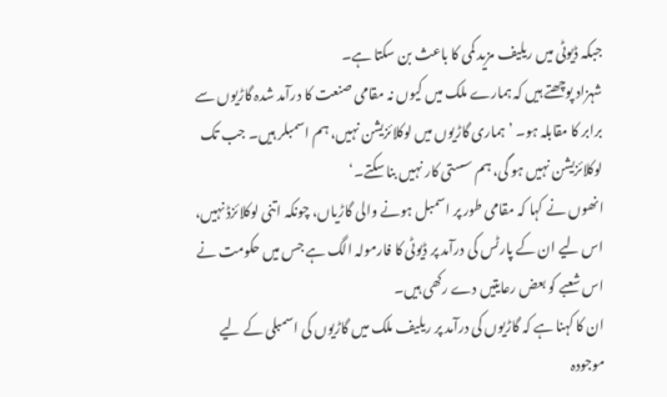جبکہ ڈیوٹی میں ریلیف مزید کمی کا باعث بن سکتا ہے۔
شہزاد پوچھتے ہیں کہ ہمارے ملک میں کیوں نہ مقامی صنعت کا درآمد شدہ گاڑیوں سے برابر کا مقابلہ ہو۔ ’ہماری گاڑیوں میں لوکلائزیشن نہیں، ہم اسمبلر ہیں۔ جب تک لوکلائزیشن نہیں ہو گی، ہم سستی کار نہیں بنا سکتے۔‘
انھوں نے کہا کہ مقامی طور پر اسمبل ہونے والی گاڑیاں، چونکہ اتنی لوکلائزڈ نہیں، اس لیے ان کے پارٹس کی درآمد پر ڈیوٹی کا فارمولہ الگ ہے جس میں حکومت نے اس شعبے کو بعض رعایتیں دے رکھی ہیں۔
ان کا کہنا ہے کہ گاڑیوں کی درآمد پر ریلیف ملک میں گاڑیوں کی اسمبلی کے لیے موجودہ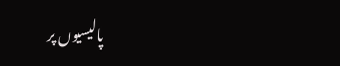پالیسیوں پر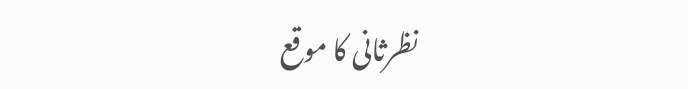نظرثانی کا موقع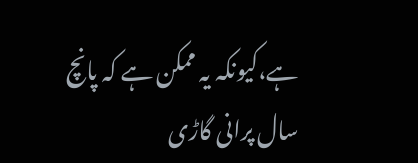ہے،کیونکہ یہ ممکن ہے کہ پانچ سال پرانی گاڑی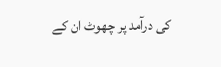کی درآمد پر چھوٹ ان کے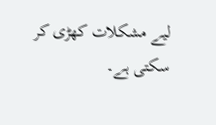لیے مشکلات کھڑی کر سکتی ہے۔